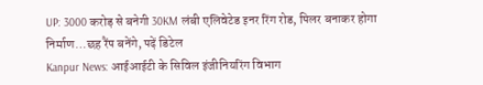UP: 3000 करोड़ से बनेगी 30KM लंबी एलिवेटेड इनर रिंग रोड, पिलर बनाकर होगा निर्माण…छह रैंप बनेंगे, पढ़ें डिटेल
Kanpur News: आईआईटी के सिविल इंजीनियरिंग विभाग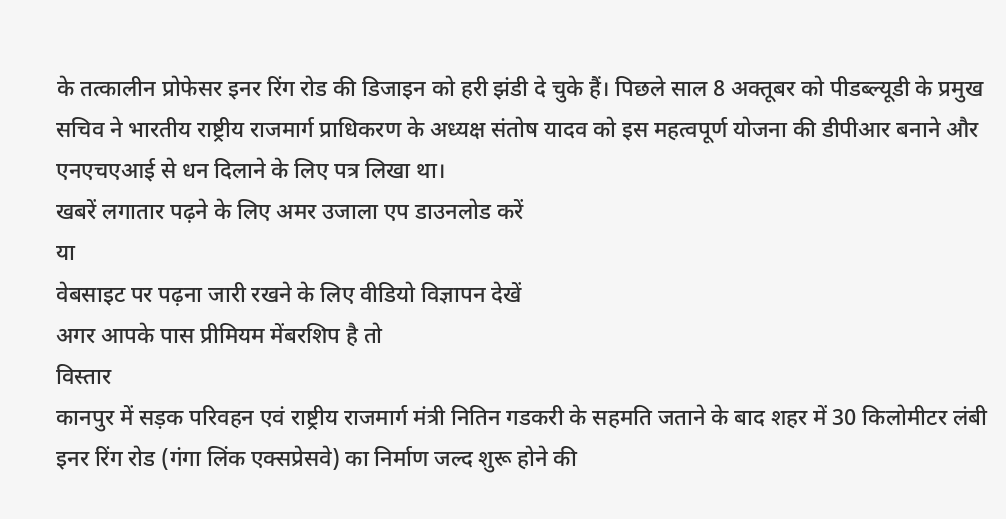के तत्कालीन प्रोफेसर इनर रिंग रोड की डिजाइन को हरी झंडी दे चुके हैं। पिछले साल 8 अक्तूबर को पीडब्ल्यूडी के प्रमुख सचिव ने भारतीय राष्ट्रीय राजमार्ग प्राधिकरण के अध्यक्ष संतोष यादव को इस महत्वपूर्ण योजना की डीपीआर बनाने और एनएचएआई से धन दिलाने के लिए पत्र लिखा था।
खबरें लगातार पढ़ने के लिए अमर उजाला एप डाउनलोड करें
या
वेबसाइट पर पढ़ना जारी रखने के लिए वीडियो विज्ञापन देखें
अगर आपके पास प्रीमियम मेंबरशिप है तो
विस्तार
कानपुर में सड़क परिवहन एवं राष्ट्रीय राजमार्ग मंत्री नितिन गडकरी के सहमति जताने के बाद शहर में 30 किलोमीटर लंबी इनर रिंग रोड (गंगा लिंक एक्सप्रेसवे) का निर्माण जल्द शुरू होने की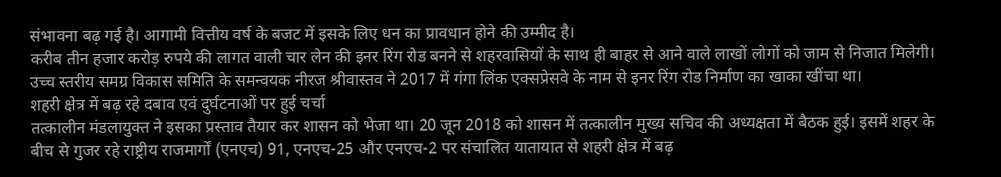संभावना बढ़ गई है। आगामी वित्तीय वर्ष के बजट में इसके लिए धन का प्रावधान होने की उम्मीद है।
करीब तीन हजार करोड़ रुपये की लागत वाली चार लेन की इनर रिंग रोड बनने से शहरवासियों के साथ ही बाहर से आने वाले लाखों लोगों को जाम से निजात मिलेगी। उच्च स्तरीय समग्र विकास समिति के समन्वयक नीरज श्रीवास्तव ने 2017 में गंगा लिंक एक्सप्रेसवे के नाम से इनर रिंग रोड निर्माण का खाका खींचा था।
शहरी क्षेत्र में बढ़ रहे दबाव एवं दुर्घटनाओं पर हुई चर्चा
तत्कालीन मंडलायुक्त ने इसका प्रस्ताव तैयार कर शासन को भेजा था। 20 जून 2018 को शासन में तत्कालीन मुख्य सचिव की अध्यक्षता में बैठक हुई। इसमें शहर के बीच से गुजर रहे राष्ट्रीय राजमार्गों (एनएच) 91, एनएच-25 और एनएच-2 पर संचालित यातायात से शहरी क्षेत्र में बढ़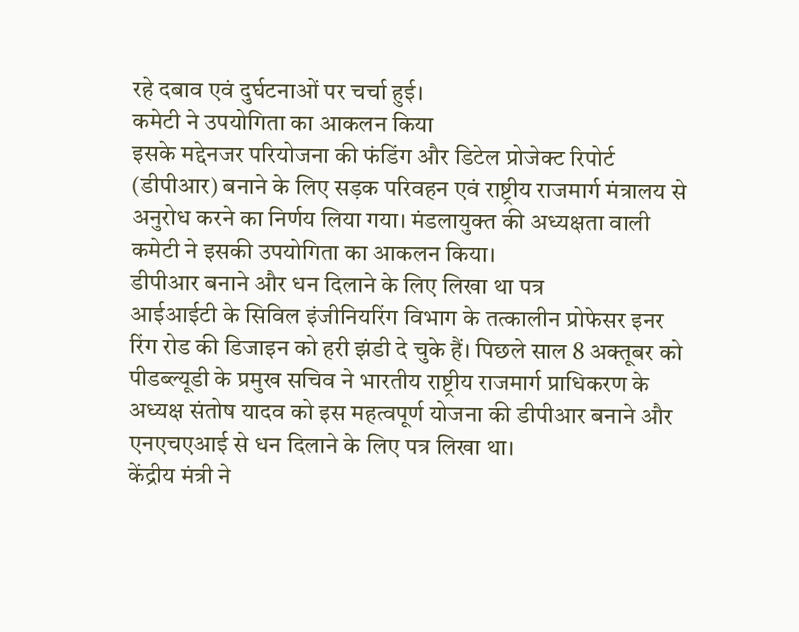रहे दबाव एवं दुर्घटनाओं पर चर्चा हुई।
कमेटी ने उपयोगिता का आकलन किया
इसके मद्देनजर परियोजना की फंडिंग और डिटेल प्रोजेक्ट रिपोर्ट (डीपीआर) बनाने के लिए सड़क परिवहन एवं राष्ट्रीय राजमार्ग मंत्रालय से अनुरोध करने का निर्णय लिया गया। मंडलायुक्त की अध्यक्षता वाली कमेटी ने इसकी उपयोगिता का आकलन किया।
डीपीआर बनाने और धन दिलाने के लिए लिखा था पत्र
आईआईटी के सिविल इंजीनियरिंग विभाग के तत्कालीन प्रोफेसर इनर रिंग रोड की डिजाइन को हरी झंडी दे चुके हैं। पिछले साल 8 अक्तूबर को पीडब्ल्यूडी के प्रमुख सचिव ने भारतीय राष्ट्रीय राजमार्ग प्राधिकरण के अध्यक्ष संतोष यादव को इस महत्वपूर्ण योजना की डीपीआर बनाने और एनएचएआई से धन दिलाने के लिए पत्र लिखा था।
केंद्रीय मंत्री ने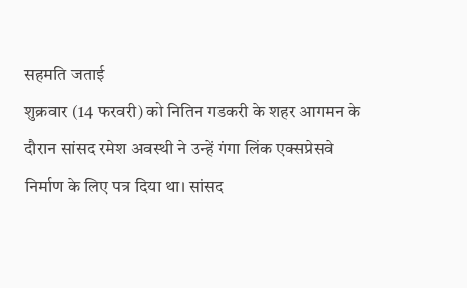सहमति जताई
शुक्रवार (14 फरवरी) को नितिन गडकरी के शहर आगमन के दौरान सांसद रमेश अवस्थी ने उन्हें गंगा लिंक एक्सप्रेसवे निर्माण के लिए पत्र दिया था। सांसद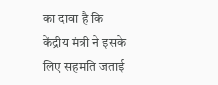का दावा है कि केंद्रीय मंत्री ने इसके लिए सहमति जताई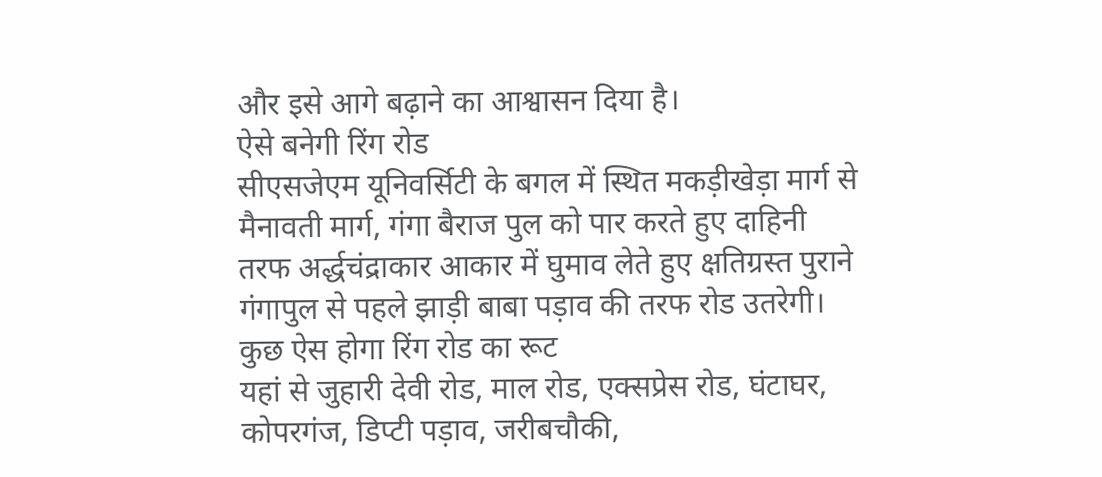और इसे आगे बढ़ाने का आश्वासन दिया है।
ऐसे बनेगी रिंग रोड
सीएसजेएम यूनिवर्सिटी के बगल में स्थित मकड़ीखेड़ा मार्ग से मैनावती मार्ग, गंगा बैराज पुल को पार करते हुए दाहिनी तरफ अर्द्धचंद्राकार आकार में घुमाव लेते हुए क्षतिग्रस्त पुराने गंगापुल से पहले झाड़ी बाबा पड़ाव की तरफ रोड उतरेगी।
कुछ ऐस होगा रिंग रोड का रूट
यहां से जुहारी देवी रोड, माल रोड, एक्सप्रेस रोड, घंटाघर, कोपरगंज, डिप्टी पड़ाव, जरीबचौकी,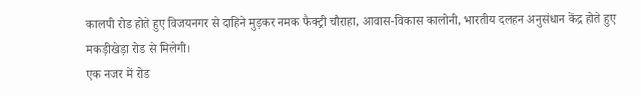कालपी रोड होते हुए विजयनगर से दाहिने मुड़कर नमक फैक्ट्री चौराहा, आवास-विकास कालोनी, भारतीय दलहन अनुसंधान केंद्र होते हुए मकड़ीखेड़ा रोड से मिलेगी।
एक नजर में रोड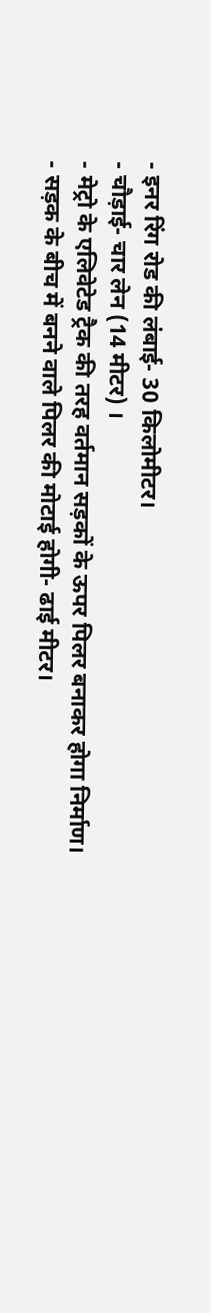- इनर रिंग रोड की लंबाई- 30 किलोमीटर।
- चौड़ाई- चार लेन (14 मीटर) ।
- मेट्रो के एलिवेटेड ट्रैक की तरह वर्तमान सड़कों के ऊपर पिलर बनाकर होगा निर्माण।
- सड़क के बीच में बनने वाले पिलर की मोटाई होगी- ढाई मीटर।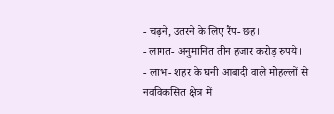- चढ़ने, उतरने के लिए रैंप- छह।
- लागत- अनुमानित तीन हजार करोड़ रुपये।
- लाभ- शहर के घनी आबादी वाले मोहल्लों से नवविकसित क्षेत्र में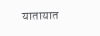यातायात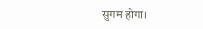सुगम होगा।